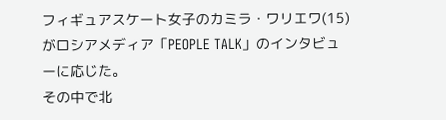フィギュアスケート女子のカミラ・ワリエワ(15)がロシアメディア「PEOPLE TALK」のインタビューに応じた。
その中で北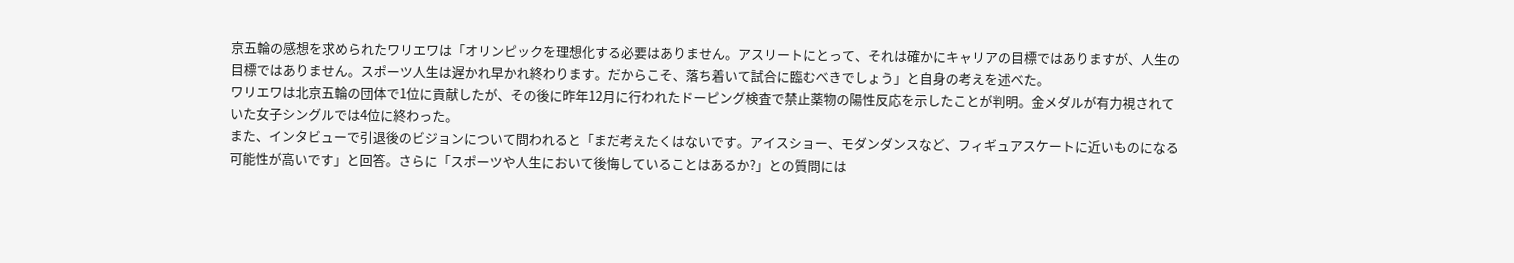京五輪の感想を求められたワリエワは「オリンピックを理想化する必要はありません。アスリートにとって、それは確かにキャリアの目標ではありますが、人生の目標ではありません。スポーツ人生は遅かれ早かれ終わります。だからこそ、落ち着いて試合に臨むべきでしょう」と自身の考えを述べた。
ワリエワは北京五輪の団体で1位に貢献したが、その後に昨年12月に行われたドーピング検査で禁止薬物の陽性反応を示したことが判明。金メダルが有力視されていた女子シングルでは4位に終わった。
また、インタビューで引退後のビジョンについて問われると「まだ考えたくはないです。アイスショー、モダンダンスなど、フィギュアスケートに近いものになる可能性が高いです」と回答。さらに「スポーツや人生において後悔していることはあるか?」との質問には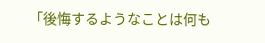「後悔するようなことは何も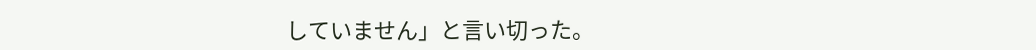していません」と言い切った。